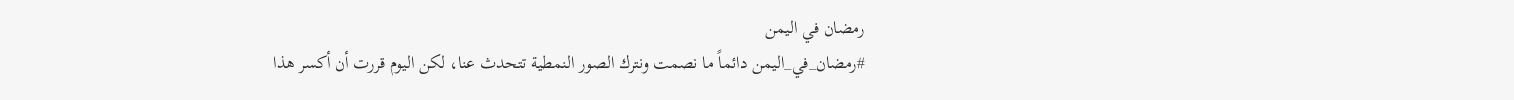رمضان في اليمن
#رمضان_في_اليمن دائماً ما نصمت ونترك الصور النمطية تتحدث عنا، لكن اليوم قررت أن أكسر هذا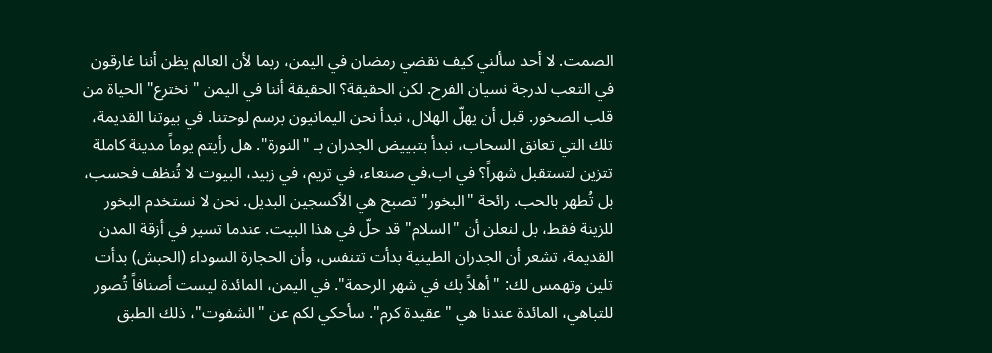الصمت. لا أحد سألني كيف نقضي رمضان في اليمن، ربما لأن العالم يظن أننا غارقون في التعب لدرجة نسيان الفرح. لكن الحقيقة؟ الحقيقة أننا في اليمن "نخترع" الحياة من قلب الصخور. قبل أن يهلّ الهلال، نبدأ نحن اليمانيون برسم لوحتنا. في بيوتنا القديمة، تلك التي تعانق السحاب، نبدأ بتبييض الجدران بـ "النورة". هل رأيتم يوماً مدينة كاملة تتزين لتستقبل شهراً؟ في اب،في صنعاء، في تريم، في زبيد، البيوت لا تُنظف فحسب، بل تُطهر بالحب. رائحة "البخور" تصبح هي الأكسجين البديل. نحن لا نستخدم البخور للزينة فقط، بل لنعلن أن "السلام" قد حلّ في هذا البيت. عندما تسير في أزقة المدن القديمة، تشعر أن الجدران الطينية بدأت تتنفس، وأن الحجارة السوداء (الحبش) بدأت تلين وتهمس لك: "أهلاً بك في شهر الرحمة". في اليمن، المائدة ليست أصنافاً تُصور للتباهي، المائدة عندنا هي "عقيدة كرم". سأحكي لكم عن "الشفوت"، ذلك الطبق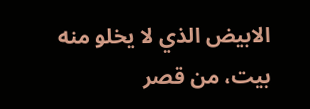الابيض الذي لا يخلو منه بيت، من قصر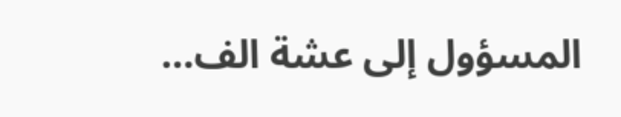المسؤول إلى عشة الف...